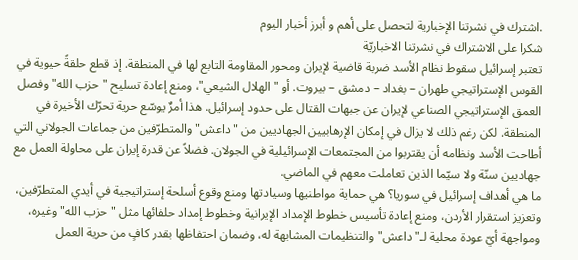.اشترك في نشرتنا الإخبارية لتحصل على أهم و أبرز أخبار اليوم
شكرا على الاشتراك في نشرتنا الاخباريّة
تعتبر إسرائيل سقوط نظام الأسد ضربة قاضية لإيران ومحور المقاومة التابع لها في المنطقة. إذ قطع حلقةً حيوية في القوس الإستراتيجي طهران – بغداد – دمشق – بيروت. أو "الهلال الشيعي"، ومنع إعادة تسليح "حزب الله" وفصل العمق الإستراتيجي الصناعي لإيران عن جبهات القتال على حدود إسرائيل. هذا أمرٌ يوسّع حرية تحرّك الأخيرة في المنطقة. لكن رغم ذلك لا يزال في إمكان الإرهابيين الجهاديين من "داعش" والمتطرّفين من جماعات الجولاني التي أطاحت الأسد ونظامه أن يقتربوا من المجتمعات الإسرائيلية في الجولان. فضلاً عن قدرة إيران على محاولة العمل مع جهاديين سنّة ولا سيّما الذين تعاملت معهم في الماضي.
ما هي أهداف إسرائيل في سوريا؟ هي حماية مواطنيها وسيادتها ومنع وقوع أسلحة إستراتيجية في أيدي المتطرّفين، وتعزيز استقرار الأردن، ومنع إعادة تأسيس خطوط الإمداد الإيرانية وخطوط إمداد حلفائها مثل "حزب الله" وغيره، ومواجهة أيّ عودة محلية لـ"داعش" والتنظيمات المشابهة له، وضمان احتفاظها بقدر كافٍ من حرية العمل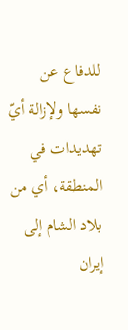للدفاع عن نفسها ولإزالة أيّ تهديدات في المنطقة، أي من بلاد الشام إلى إيران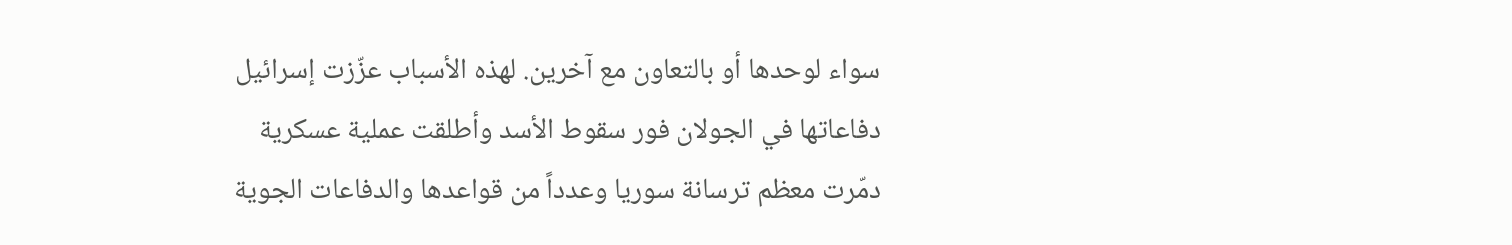سواء لوحدها أو بالتعاون مع آخرين. لهذه الأسباب عزّزت إسرائيل دفاعاتها في الجولان فور سقوط الأسد وأطلقت عملية عسكرية دمّرت معظم ترسانة سوريا وعدداً من قواعدها والدفاعات الجوية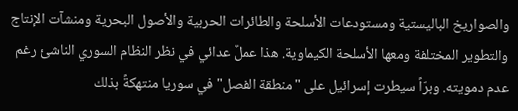والصواريخ الباليستية ومستودعات الأسلحة والطائرات الحربية والأصول البحرية ومنشآت الإنتاج والتطوير المختلفة ومعها الأسلحة الكيماوية. هذا عملٌ عدائي في نظر النظام السوري الناشئ رغم عدم دمويته. وبرّاً سيطرت إسرائيل على "منطقة الفصل" في سوريا منتهكةً بذلك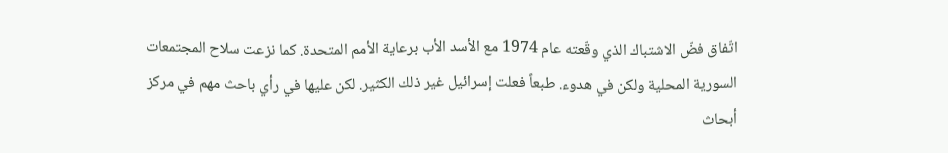اتّفاق فضّ الاشتباك الذي وقّعته عام 1974 مع الأسد الأب برعاية الأمم المتحدة. كما نزعت سلاح المجتمعات السورية المحلية ولكن في هدوء. طبعاً فعلت إسرائيل غير ذلك الكثير. لكن عليها في رأي باحث مهم في مركز أبحاث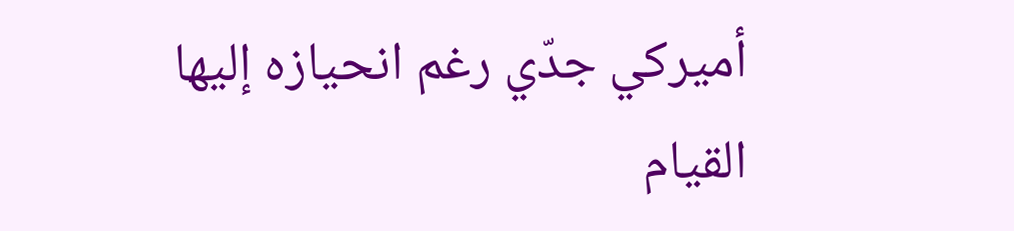أميركي جدّي رغم انحيازه إليها القيام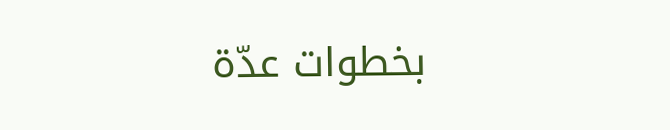بخطوات عدّة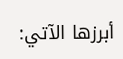أبرزها الآتي: